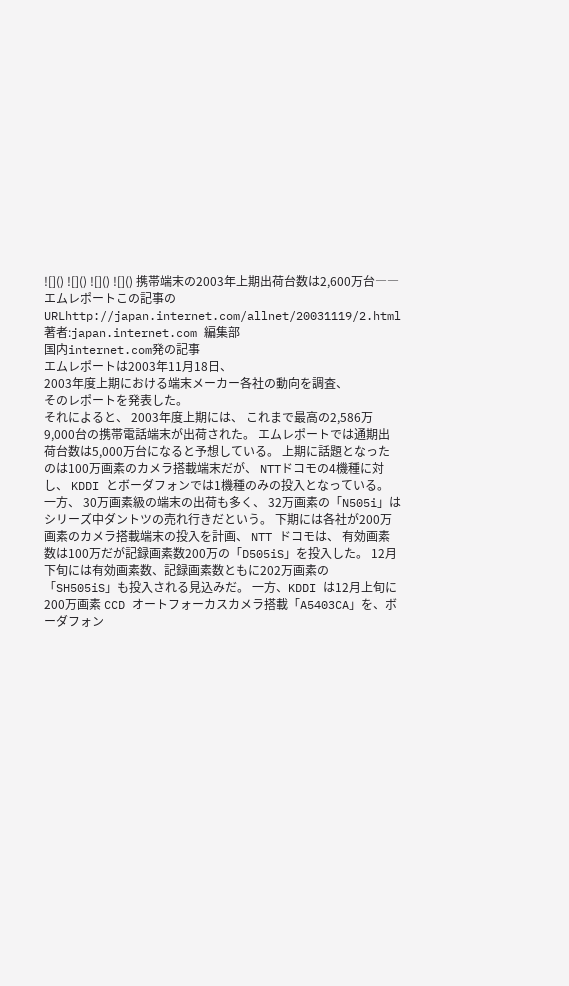![]() ![]() ![]() ![]() 携帯端末の2003年上期出荷台数は2,600万台――エムレポートこの記事のURLhttp://japan.internet.com/allnet/20031119/2.html
著者:japan.internet.com 編集部
国内internet.com発の記事
エムレポートは2003年11月18日、
2003年度上期における端末メーカー各社の動向を調査、
そのレポートを発表した。
それによると、 2003年度上期には、 これまで最高の2,586万9,000台の携帯電話端末が出荷された。 エムレポートでは通期出荷台数は5,000万台になると予想している。 上期に話題となったのは100万画素のカメラ搭載端末だが、 NTTドコモの4機種に対し、 KDDI とボーダフォンでは1機種のみの投入となっている。 一方、 30万画素級の端末の出荷も多く、 32万画素の「N505i」はシリーズ中ダントツの売れ行きだという。 下期には各社が200万画素のカメラ搭載端末の投入を計画、 NTT ドコモは、 有効画素数は100万だが記録画素数200万の「D505iS」を投入した。 12月下旬には有効画素数、記録画素数ともに202万画素の「SH505iS」も投入される見込みだ。 一方、KDDI は12月上旬に200万画素 CCD オートフォーカスカメラ搭載「A5403CA」を、ボーダフォン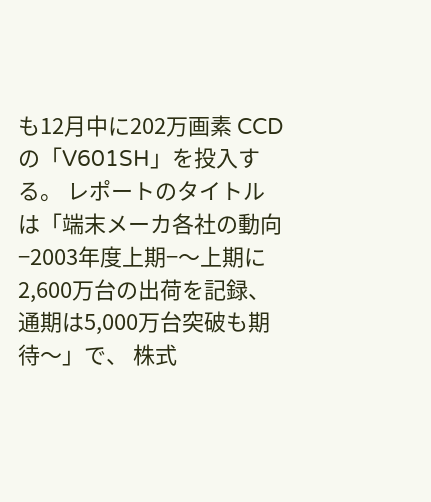も12月中に202万画素 CCD の「V601SH」を投入する。 レポートのタイトルは「端末メーカ各社の動向−2003年度上期−〜上期に2,600万台の出荷を記録、通期は5,000万台突破も期待〜」で、 株式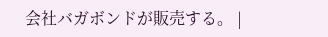会社バガボンドが販売する。 |